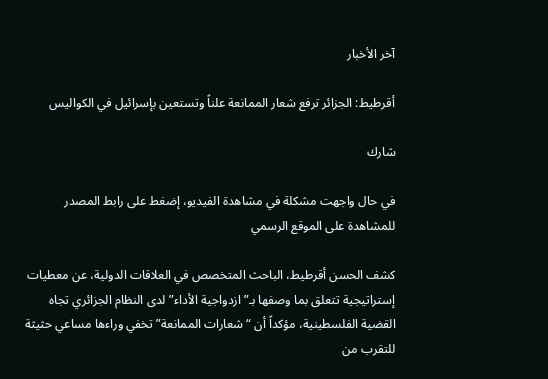آخر الأخبار

أقرطيط: الجزائر ترفع شعار الممانعة علناً وتستعين بإسرائيل في الكواليس

شارك

في حال واجهت مشكلة في مشاهدة الفيديو، إضغط على رابط المصدر للمشاهدة على الموقع الرسمي

كشف الحسن أقرطيط، الباحث المتخصص في العلاقات الدولية، عن معطيات إستراتيجية تتعلق بما وصفها بـ”ازدواجية الأداء” لدى النظام الجزائري تجاه القضية الفلسطينية، مؤكداً أن “شعارات الممانعة” تخفي وراءها مساعي حثيثة للتقرب من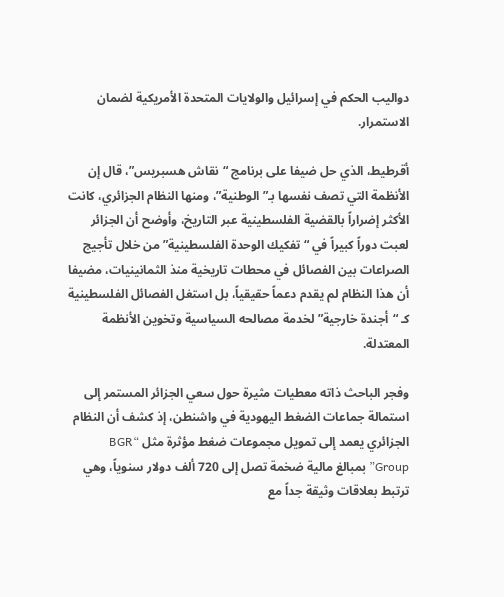دواليب الحكم في إسرائيل والولايات المتحدة الأمريكية لضمان الاستمرار.

أقرطيط، الذي حل ضيفا على برنامج “نقاش هسبريس”، قال إن الأنظمة التي تصف نفسها بـ”الوطنية”، ومنها النظام الجزائري، كانت الأكثر إضراراً بالقضية الفلسطينية عبر التاريخ، وأوضح أن الجزائر لعبت دوراً كبيراً في “تفكيك الوحدة الفلسطينية” من خلال تأجيج الصراعات بين الفصائل في محطات تاريخية منذ الثمانينيات، مضيفا أن هذا النظام لم يقدم دعماً حقيقياً، بل استغل الفصائل الفلسطينية كـ “أجندة خارجية” لخدمة مصالحه السياسية وتخوين الأنظمة المعتدلة.

وفجر الباحث ذاته معطيات مثيرة حول سعي الجزائر المستمر إلى استمالة جماعات الضغط اليهودية في واشنطن، إذ كشف أن النظام الجزائري يعمد إلى تمويل مجموعات ضغط مؤثرة مثل “BGR Group” بمبالغ مالية ضخمة تصل إلى 720 ألف دولار سنوياً، وهي ترتبط بعلاقات وثيقة جداً مع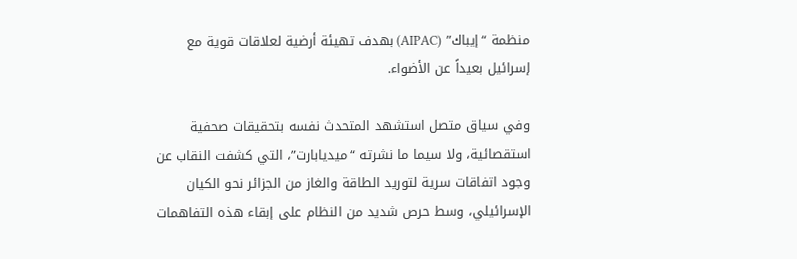منظمة “إيباك” (AIPAC) بهدف تهيئة أرضية لعلاقات قوية مع إسرائيل بعيداً عن الأضواء.

وفي سياق متصل استشهد المتحدث نفسه بتحقيقات صحفية استقصائية، ولا سيما ما نشرته “ميديابارت”، التي كشفت النقاب عن وجود اتفاقات سرية لتوريد الطاقة والغاز من الجزائر نحو الكيان الإسرائيلي، وسط حرص شديد من النظام على إبقاء هذه التفاهمات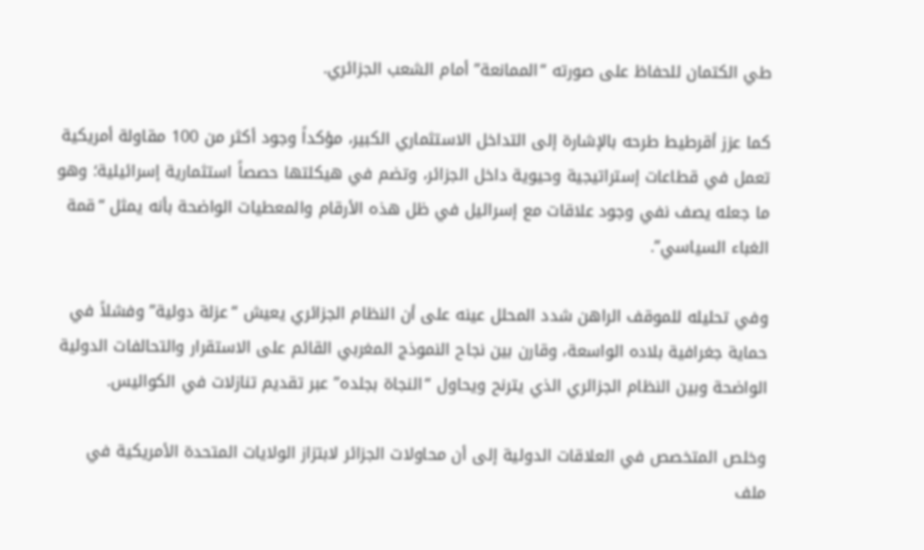طي الكتمان للحفاظ على صورته “الممانعة” أمام الشعب الجزائري.

كما عزز أقرطيط طرحه بالإشارة إلى التداخل الاستثماري الكبير، مؤكداً وجود أكثر من 100 مقاولة أمريكية تعمل في قطاعات إستراتيجية وحيوية داخل الجزائر، وتضم في هيكلتها حصصاً استثمارية إسرائيلية؛ وهو ما جعله يصف نفي وجود علاقات مع إسرائيل في ظل هذه الأرقام والمعطيات الواضحة بأنه يمثل “قمة الغباء السياسي”.

وفي تحليله للموقف الراهن شدد المحلل عينه على أن النظام الجزائري يعيش “عزلة دولية” وفشلاً في حماية جغرافية بلاده الواسعة، وقارن بين نجاح النموذج المغربي القائم على الاستقرار والتحالفات الدولية الواضحة وبين النظام الجزائري الذي يترنح ويحاول “النجاة بجلده” عبر تقديم تنازلات في الكواليس.

وخلص المتخصص في العلاقات الدولية إلى أن محاولات الجزائر لابتزاز الولايات المتحدة الأمريكية في ملف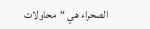الصحراء هي “محاولات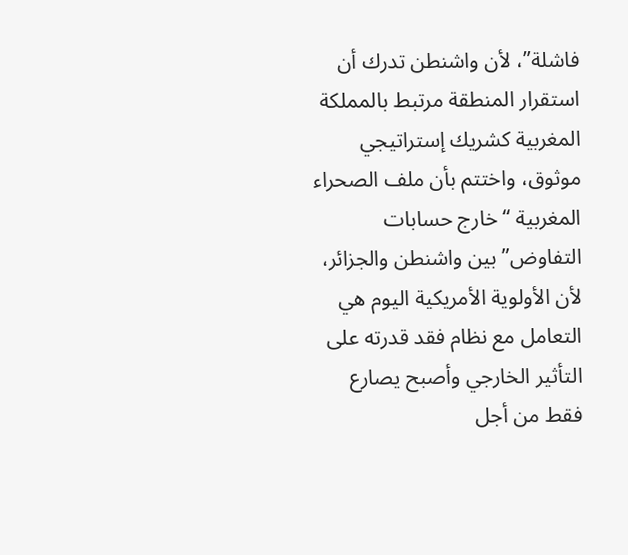فاشلة”، لأن واشنطن تدرك أن استقرار المنطقة مرتبط بالمملكة المغربية كشريك إستراتيجي موثوق، واختتم بأن ملف الصحراء المغربية “خارج حسابات التفاوض” بين واشنطن والجزائر، لأن الأولوية الأمريكية اليوم هي التعامل مع نظام فقد قدرته على التأثير الخارجي وأصبح يصارع فقط من أجل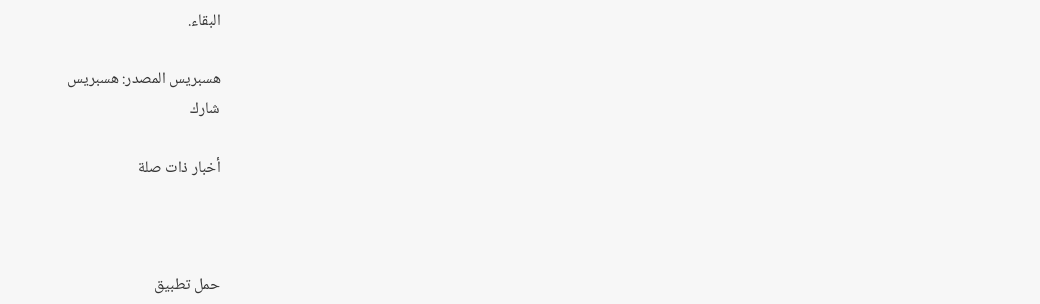البقاء.

هسبريس المصدر: هسبريس
شارك

أخبار ذات صلة



حمل تطبيق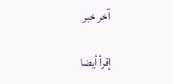آخر خبر

إقرأ أيضا